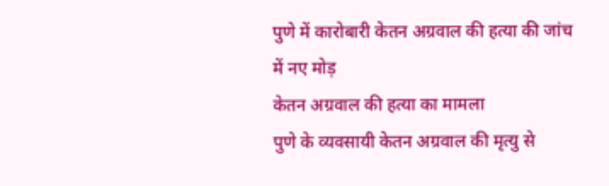पुणे में कारोबारी केतन अग्रवाल की हत्या की जांच में नए मोड़
केतन अग्रवाल की हत्या का मामला
पुणे के व्यवसायी केतन अग्रवाल की मृत्यु से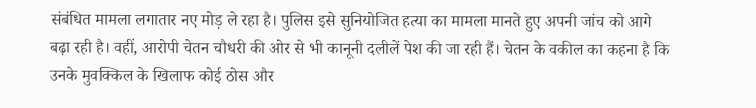संबंधित मामला लगातार नए मोड़ ले रहा है। पुलिस इसे सुनियोजित हत्या का मामला मानते हुए अपनी जांच को आगे बढ़ा रही है। वहीं, आरोपी चेतन चौधरी की ओर से भी कानूनी दलीलें पेश की जा रही हैं। चेतन के वकील का कहना है कि उनके मुवक्किल के खिलाफ कोई ठोस और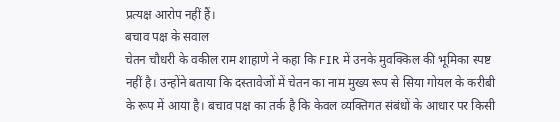प्रत्यक्ष आरोप नहीं हैं।
बचाव पक्ष के सवाल
चेतन चौधरी के वकील राम शाहाणे ने कहा कि FIR में उनके मुवक्किल की भूमिका स्पष्ट नहीं है। उन्होंने बताया कि दस्तावेजों में चेतन का नाम मुख्य रूप से सिया गोयल के करीबी के रूप में आया है। बचाव पक्ष का तर्क है कि केवल व्यक्तिगत संबंधों के आधार पर किसी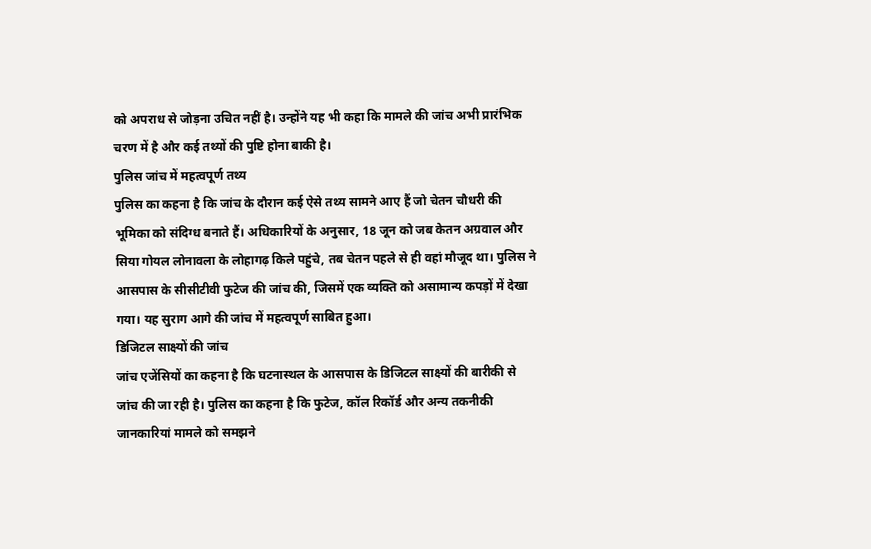को अपराध से जोड़ना उचित नहीं है। उन्होंने यह भी कहा कि मामले की जांच अभी प्रारंभिक चरण में है और कई तथ्यों की पुष्टि होना बाकी है।
पुलिस जांच में महत्वपूर्ण तथ्य
पुलिस का कहना है कि जांच के दौरान कई ऐसे तथ्य सामने आए हैं जो चेतन चौधरी की भूमिका को संदिग्ध बनाते हैं। अधिकारियों के अनुसार, 18 जून को जब केतन अग्रवाल और सिया गोयल लोनावला के लोहागढ़ किले पहुंचे, तब चेतन पहले से ही वहां मौजूद था। पुलिस ने आसपास के सीसीटीवी फुटेज की जांच की, जिसमें एक व्यक्ति को असामान्य कपड़ों में देखा गया। यह सुराग आगे की जांच में महत्वपूर्ण साबित हुआ।
डिजिटल साक्ष्यों की जांच
जांच एजेंसियों का कहना है कि घटनास्थल के आसपास के डिजिटल साक्ष्यों की बारीकी से जांच की जा रही है। पुलिस का कहना है कि फुटेज, कॉल रिकॉर्ड और अन्य तकनीकी जानकारियां मामले को समझने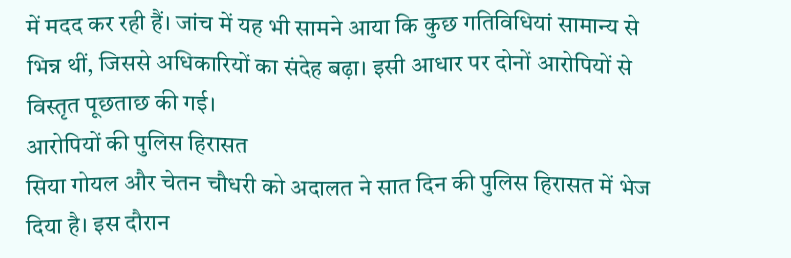में मदद कर रही हैं। जांच में यह भी सामने आया कि कुछ गतिविधियां सामान्य से भिन्न थीं, जिससे अधिकारियों का संदेह बढ़ा। इसी आधार पर दोनों आरोपियों से विस्तृत पूछताछ की गई।
आरोपियों की पुलिस हिरासत
सिया गोयल और चेतन चौधरी को अदालत ने सात दिन की पुलिस हिरासत में भेज दिया है। इस दौरान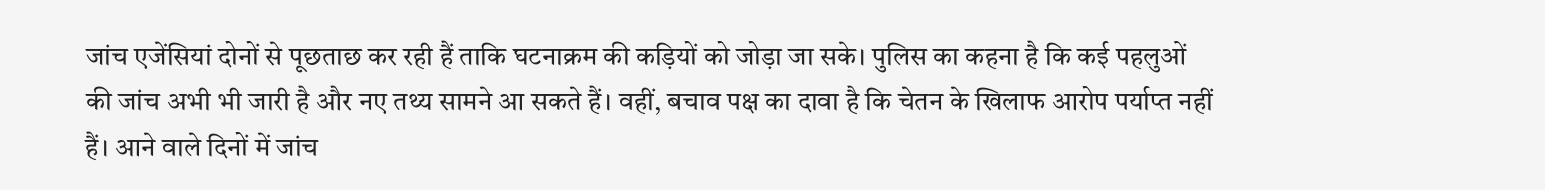जांच एजेंसियां दोनों से पूछताछ कर रही हैं ताकि घटनाक्रम की कड़ियों को जोड़ा जा सके। पुलिस का कहना है कि कई पहलुओं की जांच अभी भी जारी है और नए तथ्य सामने आ सकते हैं। वहीं, बचाव पक्ष का दावा है कि चेतन के खिलाफ आरोप पर्याप्त नहीं हैं। आने वाले दिनों में जांच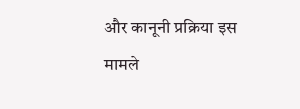और कानूनी प्रक्रिया इस मामले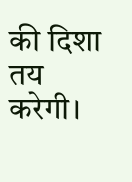की दिशा तय करेगी।